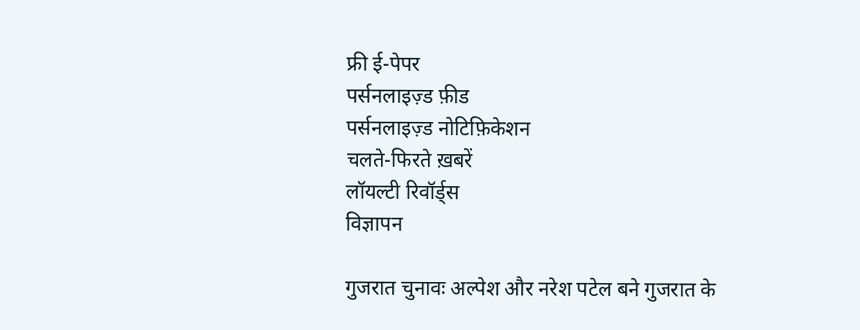फ्री ई-पेपर
पर्सनलाइज़्ड फ़ीड
पर्सनलाइज़्ड नोटिफ़िकेशन
चलते-फिरते ख़बरें
लॉयल्टी रिवॉर्ड्स
विज्ञापन

गुजरात चुनावः अल्पेश और नरेश पटेल बने गुजरात के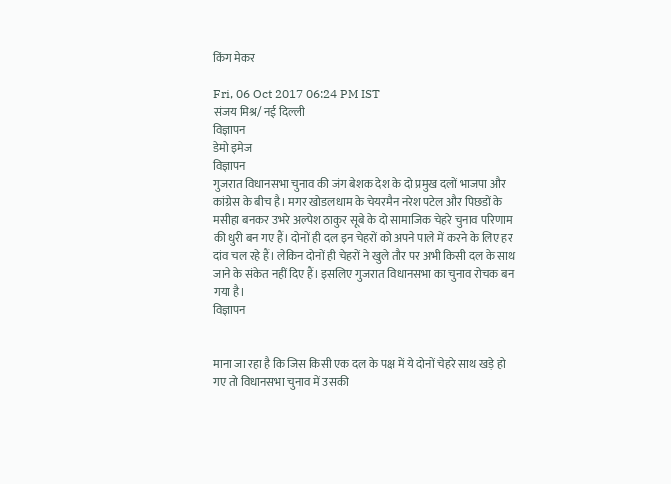किंग मेकर

Fri, 06 Oct 2017 06:24 PM IST
संजय मिश्र/ नई दिल्ली
विज्ञापन
डेमो इमेज
विज्ञापन
गुजरात विधानसभा चुनाव की जंग बेशक देश के दो प्रमुख दलों भाजपा और कांग्रेस के बीच है। मगर खोडलधाम के चेयरमैन नरेश पटेल और पिछडों के मसीहा बनकर उभरे अल्पेश ठाकुर सूबे के दो सामाजिक चेहरे चुनाव परिणाम की धुरी बन गए हैं। दोनों ही दल इन चेहरों को अपने पाले में करने के लिए हर दांव चल रहे हैं। लेकिन दोनों ही चेहरों ने खुले तौर पर अभी किसी दल के साथ जाने के संकेत नहीं दिए हैं। इसलिए गुजरात विधानसभा का चुनाव रोचक बन गया है।
विज्ञापन


माना जा रहा है कि जिस किसी एक दल के पक्ष में ये दोनों चेहरे साथ खड़े हो गए तो विधानसभा चुनाव में उसकी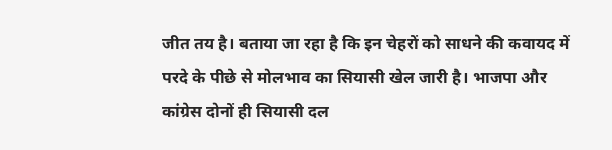जीत तय है। ‌बताया जा रहा है कि इन चेहरों को साधने की कवायद में परदे के पीछे से मोलभाव का सियासी खेल जारी है। भाजपा और कांग्रेस दोनों ही सियासी दल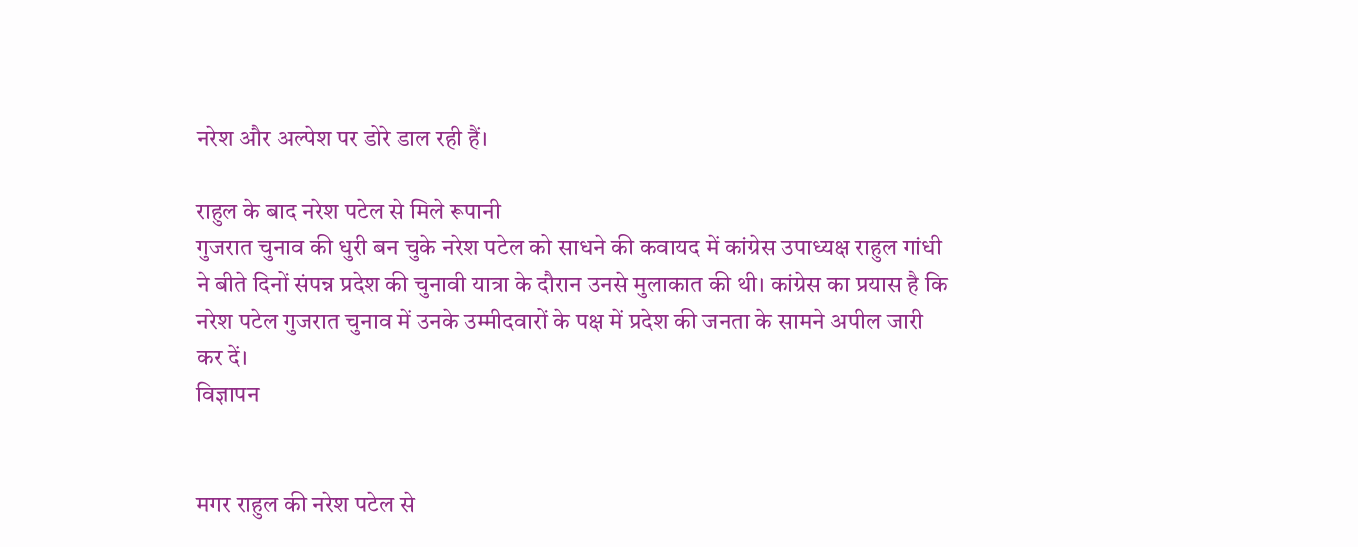नरेश और अल्पेश पर डोरे डाल रही हैं।

राहुल के बाद नरेश पटेल से मिले रूपानी
गुजरात चुनाव की धुरी बन चुके नरेश पटेल को साधने की कवायद में कांग्रेस उपाध्यक्ष राहुल गांधी ने बीते दिनों संपन्न प्रदेश की चुनावी यात्रा के दौरान उनसे मुलाकात की थी। कांग्रेस का प्रयास है कि नरेश पटेल गुजरात चुनाव में उनके उम्मीदवारों के पक्ष में प्रदेश की जनता के सामने अपील जारी कर दें।
विज्ञापन


मगर राहुल की नरेश पटेल से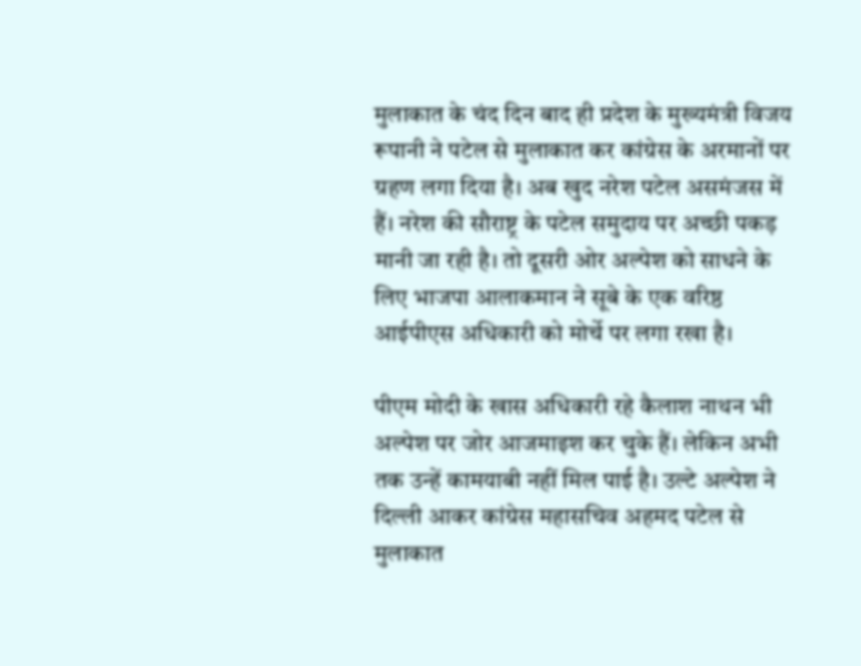मुलाकात के चंद दिन बाद ही प्रदेश के मुख्यमंत्री विजय रूपानी ने पटेल से मुलाकात कर कांग्रेस के अरमानों पर ग्रहण लगा दिया है। अब खुद नरेश पटेल असमंजस में हैं। नरेश की सौराष्ट्र के पटेल समुदाय पर अच्छी पकड़ मानी जा रही है। तो दूसरी ओर अल्पेश को साधने के लिए भाजपा आलाकमान ने सूबे के एक वरिष्ठ आईपीएस अधिकारी को मोर्चे पर लगा रखा है।

पीएम मोदी के खास अधिकारी रहे कैलाश नाथन भी अल्पेश पर जोर आजमाइश कर चुके हैं। लेकिन अभी तक उन्हें कामयाबी नहीं मिल पाई है। उल्टे अल्पेश ने दिल्ली आकर कांग्रेस महासचिव अहमद पटेल से मुलाकात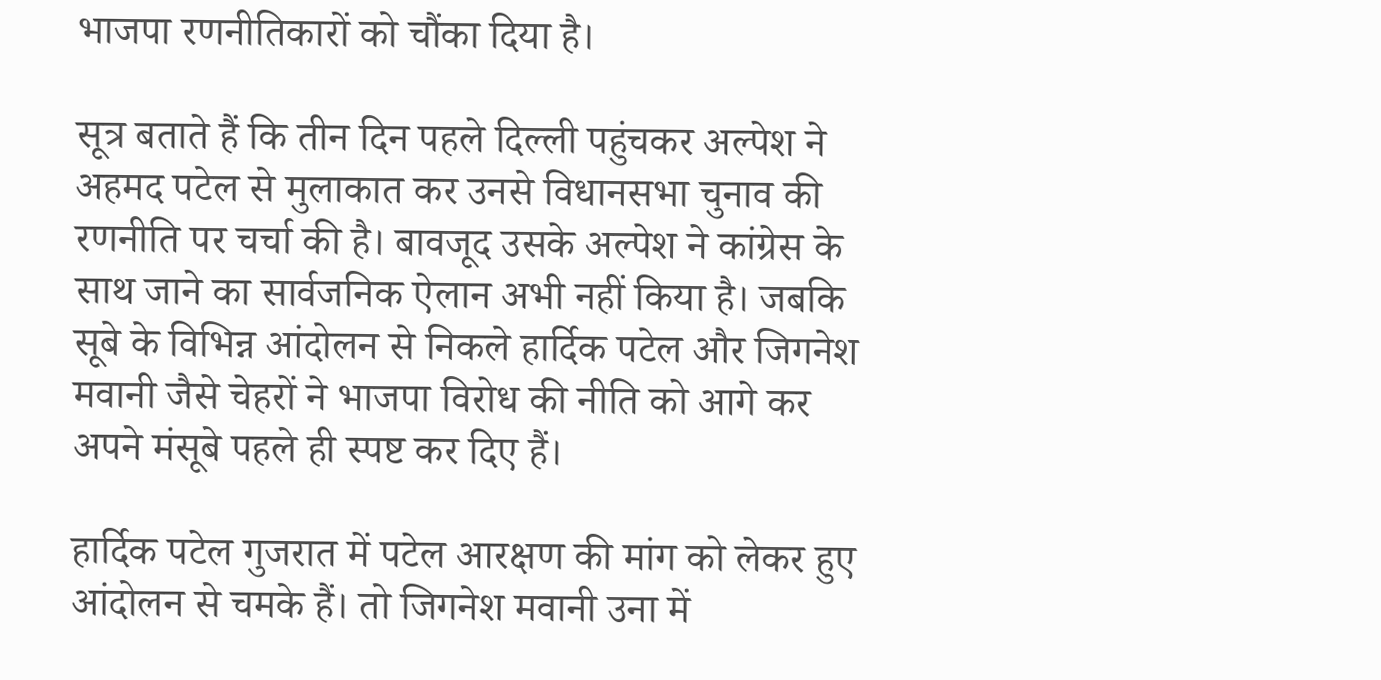भाजपा रणनीतिकारों को चौंका दिया है।

सूत्र बताते हैं कि तीन दिन पहले दिल्ली पहुंचकर अल्पेश ने अहमद पटेल से मुलाकात कर उनसे विधानसभा चुनाव की रणनीति पर चर्चा की है। बावजूद उसके अल्पेश ने कांग्रेस के साथ जाने का सार्वजनिक ऐलान अभी नहीं किया है। जबकि सूबे के विभिन्न आंदोलन से निकले हार्दिक पटेल और जिगनेश मवानी जैसे चेहरों ने भाजपा विरोध की नीति को आगे कर अपने मंसूबे पहले ही स्पष्ट कर दिए हैं।

हार्दिक पटेल गुजरात में पटेल आरक्षण की मांग को लेकर हुए आंदोलन से चमके हैं। तो जिगनेश मवानी उना में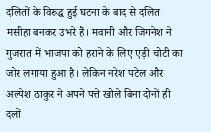दलितों के विरुद्ध हुई घटना के बाद से दलित मसीहा बनकर उभरे हैं। मवानी और जिगनेश ने गुजरात में भाजपा को हराने के लिए एड़ी चोटी का जोर लगाया हुआ है। लेकिन नरेश पटेल और अल्पेश ठाकुर ने अपने पत्ते खोले बिना दोनों ही दलों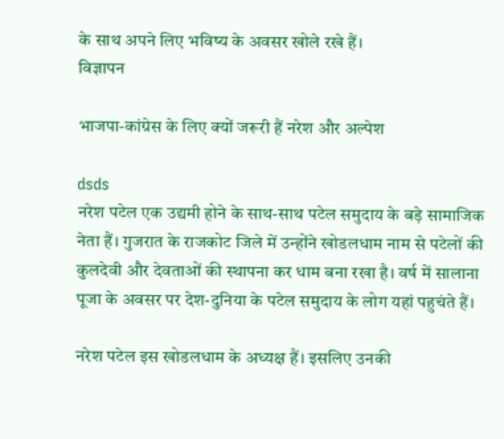के साथ अपने लिए भविष्य के अवसर खोले रखे हैं।
विज्ञापन

भाजपा-कांग्रेस के लिए क्यों जरूरी हैं नरेश और अल्पेश

dsds
नरेश पटेल एक ‌उद्यमी होने के साथ-साथ पटेल समुदाय के बड़े सामाजिक नेता हैं। गुजरात के राजकोट जिले में उन्होंने खोडलधाम नाम से पटेलों की कुलदेवी और देवताओं की स्‍थापना कर धाम बना रखा है। वर्ष में सालाना पूजा के अवसर पर देश-दुनिया के पटेल समुदाय के लोग यहां पहुचंते हैं।

नरेश पटेल इस खोडलधाम के अध्यक्ष हैं। इसलिए उनकी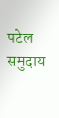पटेल समुदाय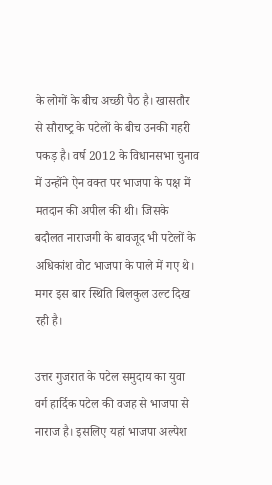के लोगों के बीच अच्छी पैठ है। खासतौर से सौराष्‍ट्र के पटेलों के बीच उनकी गहरी पकड़ है। वर्ष 2012 के विधानसभा चुनाव में उन्होंने ऐन वक्त पर भाजपा के पक्ष में मतदान की अपील की थी। जिसके बदौलत नाराजगी के बावजूद भी पटेलों के अधिकांश वोट भाजपा के पाले में गए थे। मगर इस बार ‌स्थिति बिलकुल उल्ट दिख रही है।

उत्तर गुजरात के पटेल समुदाय का युवा वर्ग हार्दिक पटेल की वजह से भाजपा से नाराज है। इसलिए यहां भाजपा अल्पेश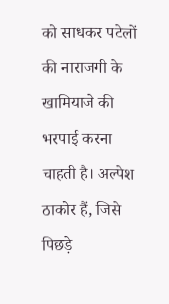को साधकर पटेलों की नाराजगी के खामियाजे की भरपाई करना चाहती है। अल्पेश ठाकोर हैं, जिसे पिछड़े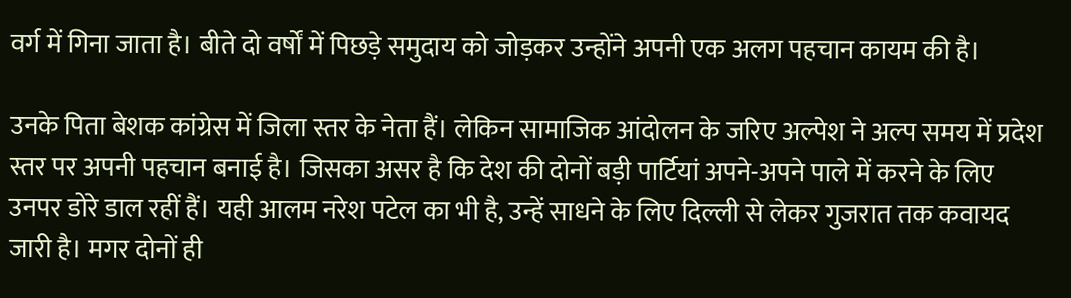वर्ग में गिना जाता है। बीते दो वर्षों में पिछड़े समुदाय को जोड़कर उन्होंने अपनी एक अलग पहचान कायम की है।

उनके पिता बेशक कांग्रेस में जिला स्तर के नेता हैं। लेकिन सामाजिक आंदोलन के जरिए अल्पेश ने अल्प समय में प्रदेश स्तर पर अपनी पहचान बनाई है। जिसका असर है कि देश की दोनों बड़ी पार्टियां अपने-अपने पाले में करने के लिए उनपर डोरे डाल रहीं हैं। यही आलम नरेश पटेल का भी है, उन्हें साधने के लिए दिल्ली से लेकर गुजरात तक कवायद जारी है। मगर दोनों ही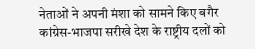नेताओं ने अपनी मंशा को सामने किए बगैर कांग्रेस-भाजपा सरीखे देश के राष्ट्रीय दलों को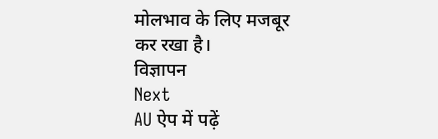मोलभाव के लिए मजबूर कर रखा है।
विज्ञापन
Next
AU ऐप में पढ़ें